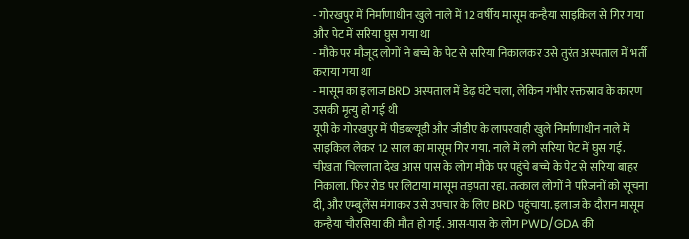- गोरखपुर में निर्माणाधीन खुले नाले में 12 वर्षीय मासूम कन्हैया साइकिल से गिर गया और पेट में सरिया घुस गया था
- मौके पर मौजूद लोगों ने बच्चे के पेट से सरिया निकालकर उसे तुरंत अस्पताल में भर्ती कराया गया था
- मासूम का इलाज BRD अस्पताल में डेढ़ घंटे चला, लेकिन गंभीर रक्तस्राव के कारण उसकी मृत्यु हो गई थी
यूपी के गोरखपुर में पीडब्ल्यूडी और जीडीए के लापरवाही खुले निर्माणाधीन नाले में साइकिल लेकर 12 साल का मासूम गिर गया. नाले में लगे सरिया पेट में घुस गई. चीखता चिल्लाता देख आस पास के लोग मौके पर पहुंचे बच्चे के पेट से सरिया बाहर निकाला. फिर रोड पर लिटाया मासूम तड़पता रहा. तत्काल लोगों ने परिजनों को सूचना दी, और एम्बुलेंस मंगाकर उसे उपचार के लिए BRD पहुंचाया. इलाज के दौरान मासूम कन्हैया चौरसिया की मौत हो गई. आस-पास के लोग PWD/GDA की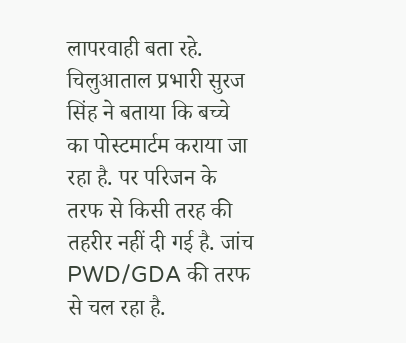लापरवाही बता रहे. चिलुआताल प्रभारी सुरज सिंह ने बताया कि बच्चे का पोस्टमार्टम कराया जा रहा है. पर परिजन के तरफ से किसी तरह की तहरीर नहीं दी गई है. जांच PWD/GDA की तरफ से चल रहा है.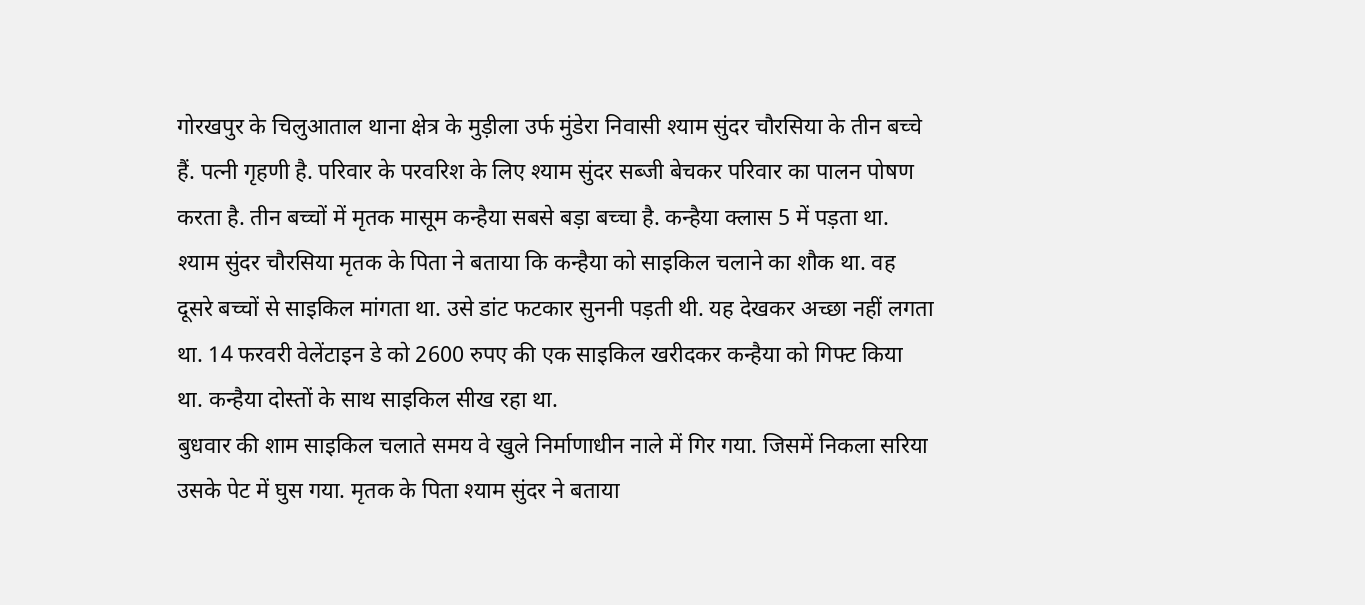गोरखपुर के चिलुआताल थाना क्षेत्र के मुड़ीला उर्फ मुंडेरा निवासी श्याम सुंदर चौरसिया के तीन बच्चे हैं. पत्नी गृहणी है. परिवार के परवरिश के लिए श्याम सुंदर सब्जी बेचकर परिवार का पालन पोषण करता है. तीन बच्चों में मृतक मासूम कन्हैया सबसे बड़ा बच्चा है. कन्हैया क्लास 5 में पड़ता था.
श्याम सुंदर चौरसिया मृतक के पिता ने बताया कि कन्हैया को साइकिल चलाने का शौक था. वह दूसरे बच्चों से साइकिल मांगता था. उसे डांट फटकार सुननी पड़ती थी. यह देखकर अच्छा नहीं लगता था. 14 फरवरी वेलेंटाइन डे को 2600 रुपए की एक साइकिल खरीदकर कन्हैया को गिफ्ट किया था. कन्हैया दोस्तों के साथ साइकिल सीख रहा था.
बुधवार की शाम साइकिल चलाते समय वे खुले निर्माणाधीन नाले में गिर गया. जिसमें निकला सरिया उसके पेट में घुस गया. मृतक के पिता श्याम सुंदर ने बताया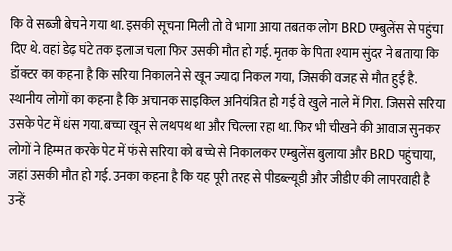कि वे सब्जी बेचने गया था. इसकी सूचना मिली तो वे भागा आया तबतक लोग BRD एम्बुलेंस से पहुंचा दिए थे. वहां डेढ़ घंटे तक इलाज चला फिर उसकी मौत हो गई. मृतक के पिता श्याम सुंदर ने बताया कि डॉक्टर का कहना है कि सरिया निकालने से खून ज्यादा निकल गया, जिसकी वजह से मौत हुई है. स्थानीय लोगों का कहना है कि अचानक साइकिल अनियंत्रित हो गई वे खुले नाले में गिरा. जिससे सरिया उसके पेट में धंस गया.बच्चा खून से लथपथ था और चिल्ला रहा था. फिर भी चीखने की आवाज सुनकर लोगों ने हिम्मत करके पेट में फंसे सरिया को बच्चे से निकालकर एम्बुलेंस बुलाया और BRD पहुंचाया, जहां उसकी मौत हो गई. उनका कहना है कि यह पूरी तरह से पीडब्ल्यूडी और जीडीए की लापरवाही है उन्हें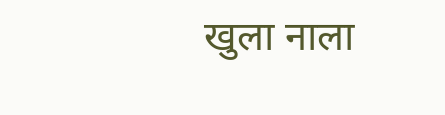खुला नाला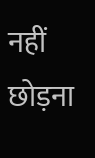नहीं छोड़ना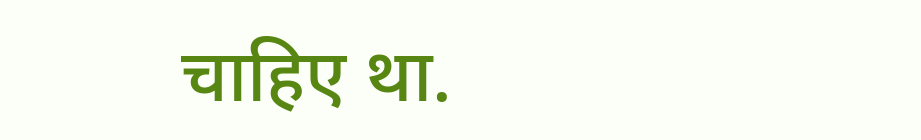चाहिए था.